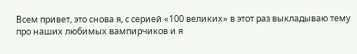Всем привет, это снова я, с серией «100 великих» в этот раз выкладываю тему про наших любимых вампирчиков и я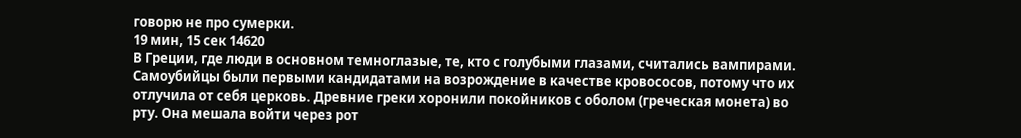говорю не про сумерки.
19 мин, 15 сек 14620
В Греции, где люди в основном темноглазые, те, кто с голубыми глазами, считались вампирами. Самоубийцы были первыми кандидатами на возрождение в качестве кровососов, потому что их отлучила от себя церковь. Древние греки хоронили покойников с оболом (греческая монета) во рту. Она мешала войти через рот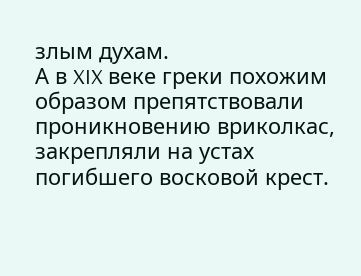злым духам.
А в XIX веке греки похожим образом препятствовали проникновению вриколкас, закрепляли на устах погибшего восковой крест.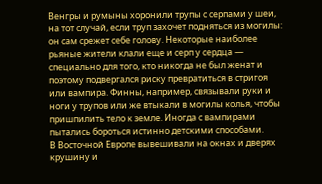Венгры и румыны хоронили трупы с серпами у шеи, на тот случай, если труп захочет подняться из могилы: он сам срежет себе голову. Некоторые наиболее рьяные жители клали еще и серп у сердца — специально для того, кто никогда не был женат и поэтому подвергался риску превратиться в стригоя или вампира. Финны, например, связывали руки и ноги у трупов или же втыкали в могилы колья, чтобы пришпилить тело к земле. Иногда с вампирами пытались бороться истинно детскими способами.
В Восточной Европе вывешивали на окнах и дверях крушину и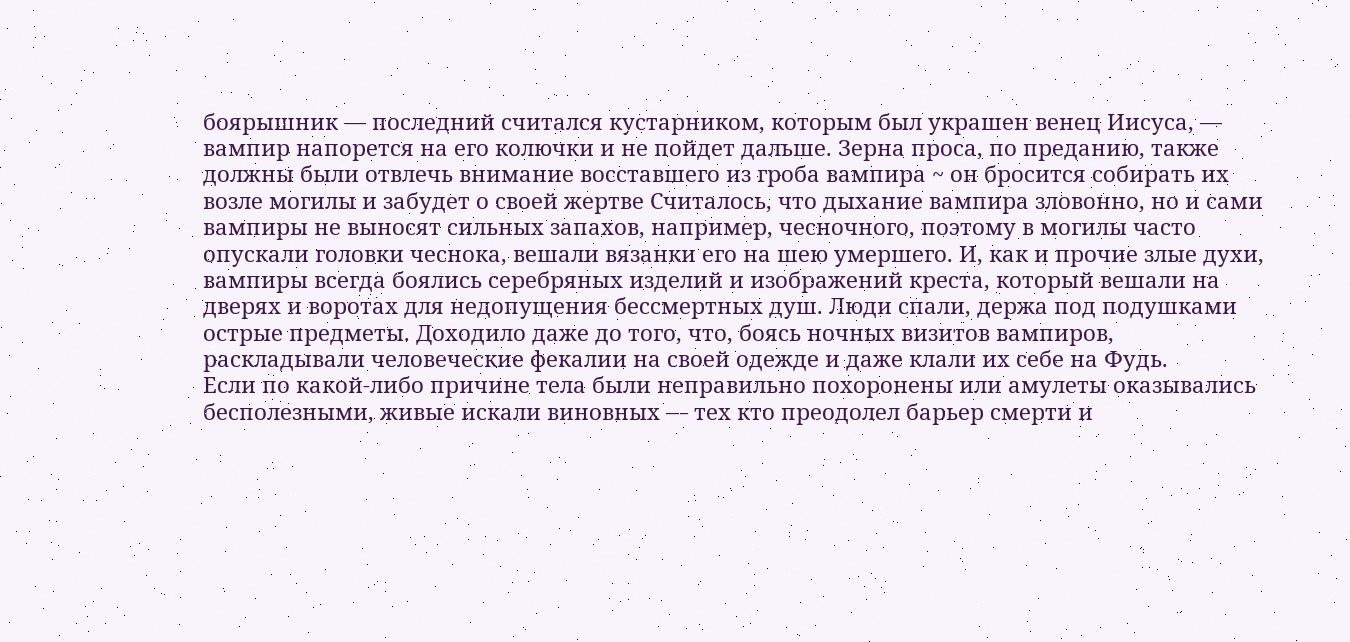боярышник — последний считался кустарником, которым был украшен венец Иисуса, — вампир напорется на его колючки и не пойдет дальше. Зерна проса, по преданию, также должны были отвлечь внимание восставшего из гроба вампира ~ он бросится собирать их возле могилы и забудет о своей жертве Считалось, что дыхание вампира зловонно, но и сами вампиры не выносят сильных запахов, например, чесночного, поэтому в могилы часто опускали головки чеснока, вешали вязанки его на шею умершего. И, как и прочие злые духи, вампиры всегда боялись серебряных изделий и изображений креста, который вешали на дверях и воротах для недопущения бессмертных душ. Люди спали, держа под подушками острые предметы. Доходило даже до того, что, боясь ночных визитов вампиров, раскладывали человеческие фекалии на своей одежде и даже клали их себе на Фудь.
Если по какой-либо причине тела были неправильно похоронены или амулеты оказывались бесполезными, живые искали виновных — тех кто преодолел барьер смерти и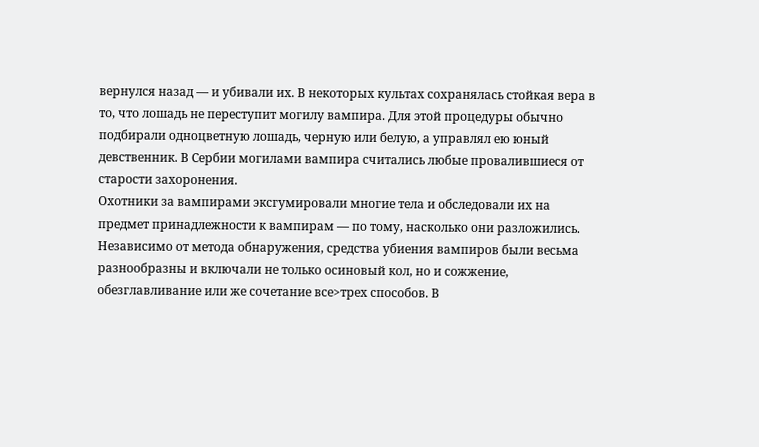вернулся назад — и убивали их. В некоторых культах сохранялась стойкая вера в то, что лошадь не переступит могилу вампира. Для этой процедуры обычно подбирали одноцветную лошадь, черную или белую, а управлял ею юный девственник. В Сербии могилами вампира считались любые провалившиеся от старости захоронения.
Охотники за вампирами эксгумировали многие тела и обследовали их на предмет принадлежности к вампирам — по тому, насколько они разложились. Независимо от метода обнаружения, средства убиения вампиров были весьма разнообразны и включали не только осиновый кол, но и сожжение, обезглавливание или же сочетание все>трех способов. В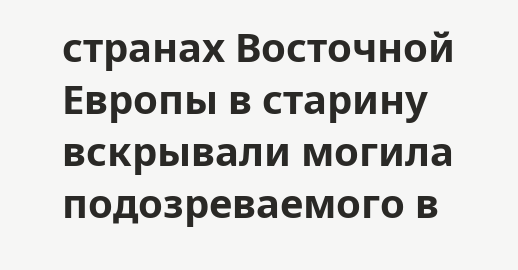странах Восточной Европы в старину вскрывали могила подозреваемого в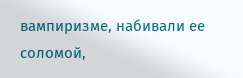вампиризме, набивали ее соломой,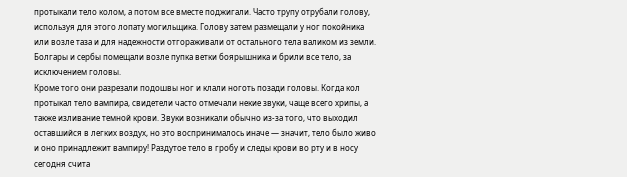протыкали тело колом, а потом все вместе поджигали. Часто трупу отрубали голову, используя для этого лопату могильщика. Голову затем размещали у ног покойника или возле таза и для надежности отгораживали от остального тела валиком из земли. Болгары и сербы помещали возле пупка ветки боярышника и брили все тело, за исключением головы.
Кроме того они разрезали подошвы ног и клали ноготь позади головы. Когда кол протыкал тело вампира, свидетели часто отмечали некие звуки, чаще всего хрипы, а также изливание темной крови. Звуки возникали обычно из-за того, что выходил оставшийся в легких воздух, но это воспринималось иначе — значит, тело было живо и оно принадлежит вампиру! Раздутое тело в гробу и следы крови во рту и в носу сегодня счита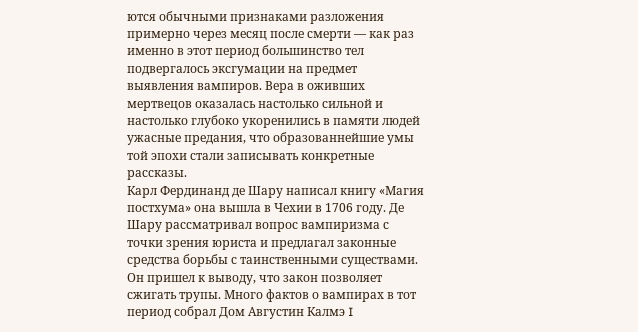ются обычными признаками разложения примерно через месяц после смерти — как раз именно в этот период большинство тел подвергалось эксгумации на предмет выявления вампиров. Вера в оживших мертвецов оказалась настолько сильной и настолько глубоко укоренились в памяти людей ужасные предания, что образованнейшие умы той эпохи стали записывать конкретные рассказы.
Карл Фердинанд де Шару написал книгу «Магия постхума» она вышла в Чехии в 1706 году. Де Шару рассматривал вопрос вампиризма с точки зрения юриста и предлагал законные средства борьбы с таинственными существами. Он пришел к выводу, что закон позволяет сжигать трупы. Много фактов о вампирах в тот период собрал Дом Августин Калмэ I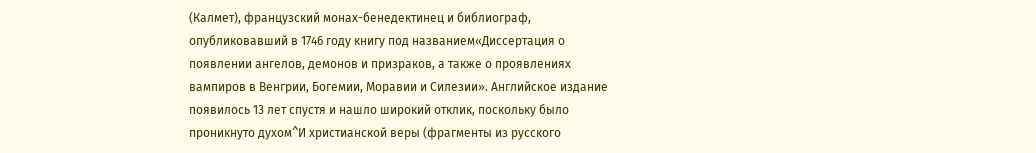(Калмет), французский монах-бенедектинец и библиограф, опубликовавший в 1746 году книгу под названием«Диссертация о появлении ангелов, демонов и призраков, а также о проявлениях вампиров в Венгрии, Богемии, Моравии и Силезии». Английское издание появилось 13 лет спустя и нашло широкий отклик, поскольку было проникнуто духом^И христианской веры (фрагменты из русского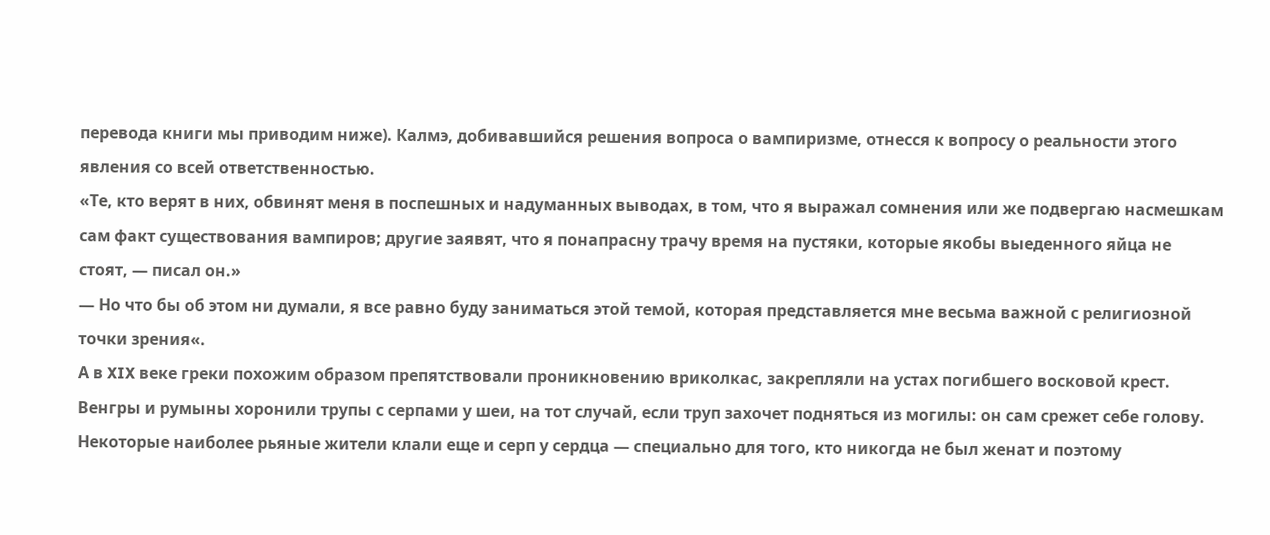перевода книги мы приводим ниже). Калмэ, добивавшийся решения вопроса о вампиризме, отнесся к вопросу о реальности этого явления со всей ответственностью.
«Те, кто верят в них, обвинят меня в поспешных и надуманных выводах, в том, что я выражал сомнения или же подвергаю насмешкам сам факт существования вампиров; другие заявят, что я понапрасну трачу время на пустяки, которые якобы выеденного яйца не стоят, — писал он.»
— Но что бы об этом ни думали, я все равно буду заниматься этой темой, которая представляется мне весьма важной с религиозной точки зрения«.
А в XIX веке греки похожим образом препятствовали проникновению вриколкас, закрепляли на устах погибшего восковой крест. Венгры и румыны хоронили трупы с серпами у шеи, на тот случай, если труп захочет подняться из могилы: он сам срежет себе голову. Некоторые наиболее рьяные жители клали еще и серп у сердца — специально для того, кто никогда не был женат и поэтому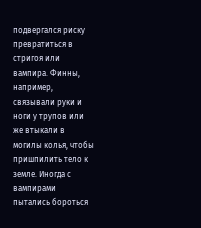подвергался риску превратиться в стригоя или вампира. Финны, например, связывали руки и ноги у трупов или же втыкали в могилы колья, чтобы пришпилить тело к земле. Иногда с вампирами пытались бороться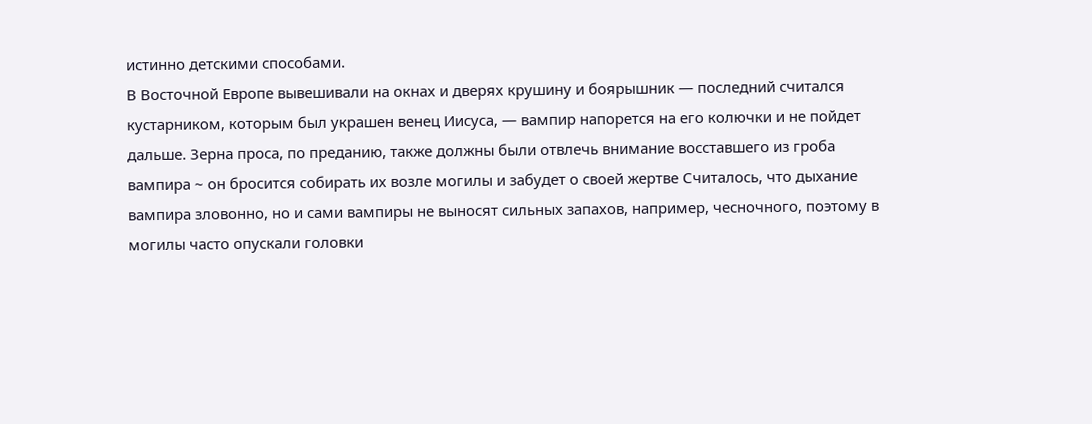истинно детскими способами.
В Восточной Европе вывешивали на окнах и дверях крушину и боярышник — последний считался кустарником, которым был украшен венец Иисуса, — вампир напорется на его колючки и не пойдет дальше. Зерна проса, по преданию, также должны были отвлечь внимание восставшего из гроба вампира ~ он бросится собирать их возле могилы и забудет о своей жертве Считалось, что дыхание вампира зловонно, но и сами вампиры не выносят сильных запахов, например, чесночного, поэтому в могилы часто опускали головки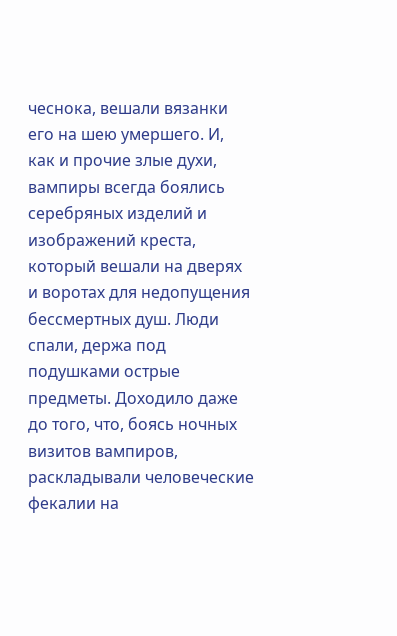чеснока, вешали вязанки его на шею умершего. И, как и прочие злые духи, вампиры всегда боялись серебряных изделий и изображений креста, который вешали на дверях и воротах для недопущения бессмертных душ. Люди спали, держа под подушками острые предметы. Доходило даже до того, что, боясь ночных визитов вампиров, раскладывали человеческие фекалии на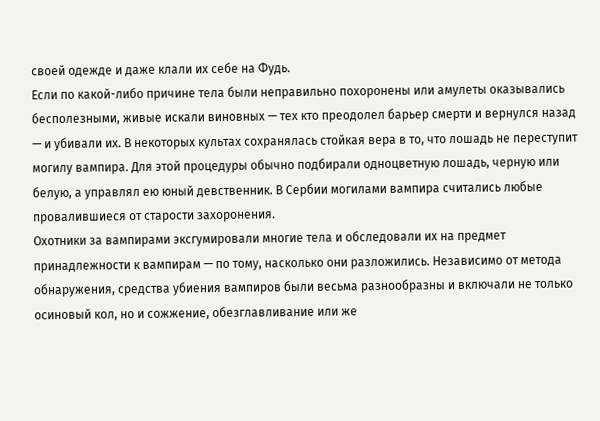своей одежде и даже клали их себе на Фудь.
Если по какой-либо причине тела были неправильно похоронены или амулеты оказывались бесполезными, живые искали виновных — тех кто преодолел барьер смерти и вернулся назад — и убивали их. В некоторых культах сохранялась стойкая вера в то, что лошадь не переступит могилу вампира. Для этой процедуры обычно подбирали одноцветную лошадь, черную или белую, а управлял ею юный девственник. В Сербии могилами вампира считались любые провалившиеся от старости захоронения.
Охотники за вампирами эксгумировали многие тела и обследовали их на предмет принадлежности к вампирам — по тому, насколько они разложились. Независимо от метода обнаружения, средства убиения вампиров были весьма разнообразны и включали не только осиновый кол, но и сожжение, обезглавливание или же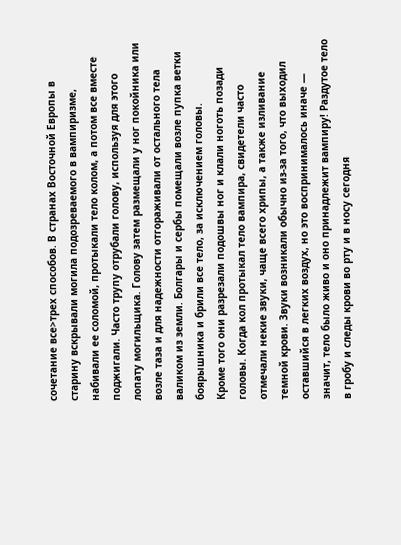сочетание все>трех способов. В странах Восточной Европы в старину вскрывали могила подозреваемого в вампиризме, набивали ее соломой, протыкали тело колом, а потом все вместе поджигали. Часто трупу отрубали голову, используя для этого лопату могильщика. Голову затем размещали у ног покойника или возле таза и для надежности отгораживали от остального тела валиком из земли. Болгары и сербы помещали возле пупка ветки боярышника и брили все тело, за исключением головы.
Кроме того они разрезали подошвы ног и клали ноготь позади головы. Когда кол протыкал тело вампира, свидетели часто отмечали некие звуки, чаще всего хрипы, а также изливание темной крови. Звуки возникали обычно из-за того, что выходил оставшийся в легких воздух, но это воспринималось иначе — значит, тело было живо и оно принадлежит вампиру! Раздутое тело в гробу и следы крови во рту и в носу сегодня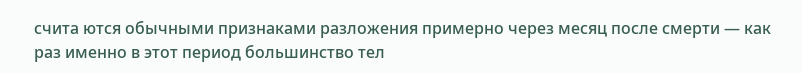счита ются обычными признаками разложения примерно через месяц после смерти — как раз именно в этот период большинство тел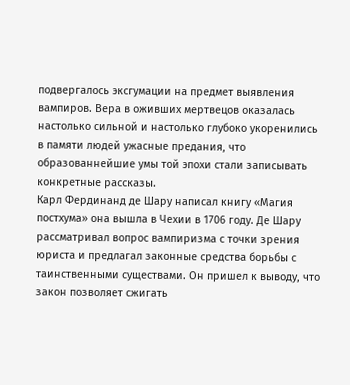подвергалось эксгумации на предмет выявления вампиров. Вера в оживших мертвецов оказалась настолько сильной и настолько глубоко укоренились в памяти людей ужасные предания, что образованнейшие умы той эпохи стали записывать конкретные рассказы.
Карл Фердинанд де Шару написал книгу «Магия постхума» она вышла в Чехии в 1706 году. Де Шару рассматривал вопрос вампиризма с точки зрения юриста и предлагал законные средства борьбы с таинственными существами. Он пришел к выводу, что закон позволяет сжигать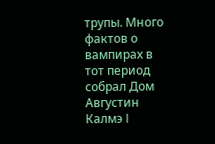трупы. Много фактов о вампирах в тот период собрал Дом Августин Калмэ I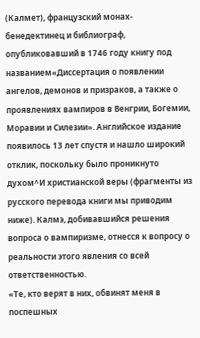(Калмет), французский монах-бенедектинец и библиограф, опубликовавший в 1746 году книгу под названием«Диссертация о появлении ангелов, демонов и призраков, а также о проявлениях вампиров в Венгрии, Богемии, Моравии и Силезии». Английское издание появилось 13 лет спустя и нашло широкий отклик, поскольку было проникнуто духом^И христианской веры (фрагменты из русского перевода книги мы приводим ниже). Калмэ, добивавшийся решения вопроса о вампиризме, отнесся к вопросу о реальности этого явления со всей ответственностью.
«Те, кто верят в них, обвинят меня в поспешных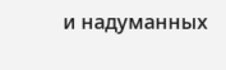и надуманных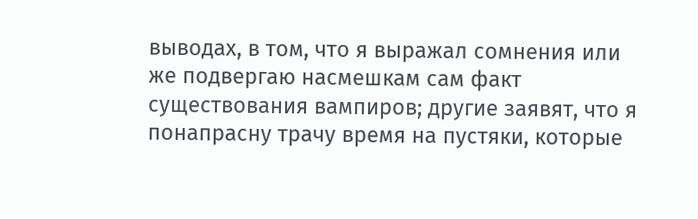выводах, в том, что я выражал сомнения или же подвергаю насмешкам сам факт существования вампиров; другие заявят, что я понапрасну трачу время на пустяки, которые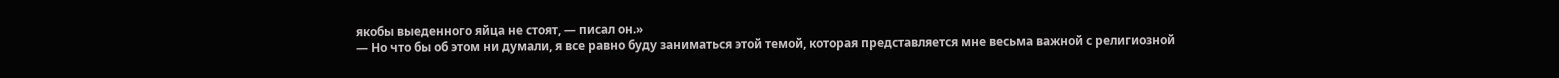якобы выеденного яйца не стоят, — писал он.»
— Но что бы об этом ни думали, я все равно буду заниматься этой темой, которая представляется мне весьма важной с религиозной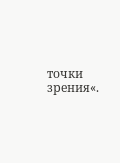точки зрения«.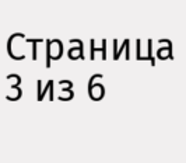Страница 3 из 6